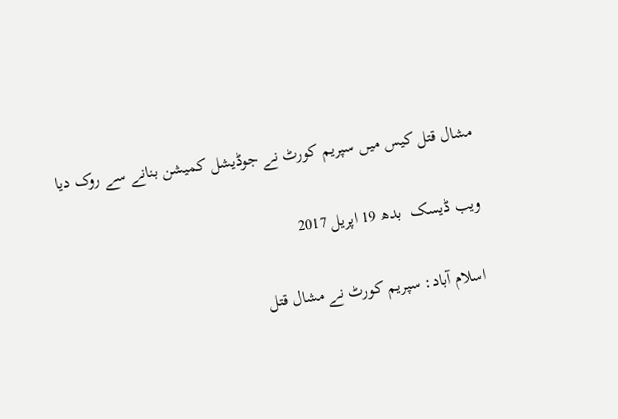مشال قتل کیس میں سپریم کورٹ نے جوڈیشل کمیشن بنانے سے روک دیا

ویب ڈیسک  بدھ 19 اپريل 2017

 اسلام آباد: سپریم کورٹ نے مشال قتل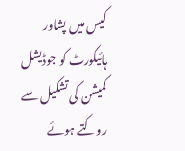کیس میں پشاور ہائیکورٹ کو جوڈیشل کمیشن کی تشکیل سے روکتے ہوئے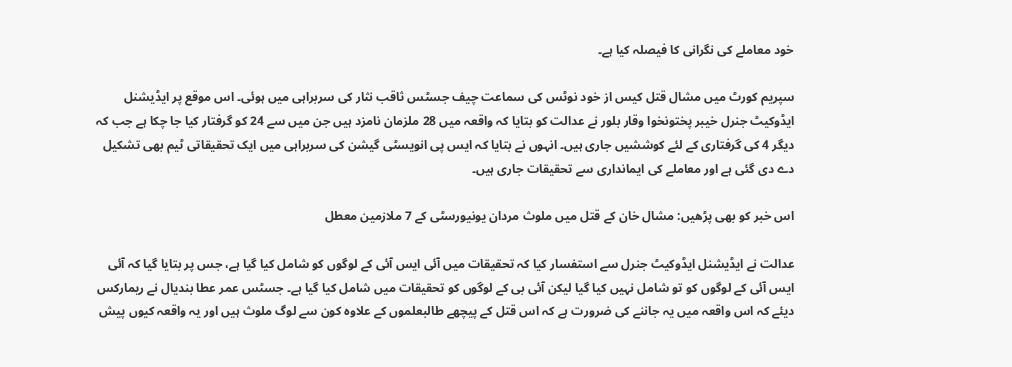خود معاملے کی نگرانی کا فیصلہ کیا ہے۔

سپریم کورٹ میں مشال قتل کیس از خود نوٹس کی سماعت چیف جسٹس ثاقب نثار کی سربراہی میں ہوئی۔ اس موقع پر ایڈیشنل ایڈوکیٹ جنرل خیبر پختونخوا وقار بلور نے عدالت کو بتایا کہ واقعہ میں 28 ملزمان نامزد ہیں جن میں سے 24 کو گرفتار کیا جا چکا ہے جب کہ دیگر 4 کی گرفتاری کے لئے کوششیں جاری ہیں۔ انہوں نے بتایا کہ ایس پی انویسٹی گیشن کی سربراہی میں ایک تحقیقاتی ٹیم بھی تشکیل دے دی گئی ہے اور معاملے کی ایمانداری سے تحقیقات جاری ہیں۔

اس خبر کو بھی پڑھیں: مشال خان کے قتل میں ملوث مردان یونیورسٹی کے 7 ملازمین معطل

عدالت نے ایڈیشنل ایڈوکیٹ جنرل سے استفسار کیا کہ تحقیقات میں آئی ایس آئی کے لوگوں کو شامل کیا گیا ہے، جس پر بتایا گیا کہ آئی ایس آئی کے لوگوں کو تو شامل نہیں کیا گیا لیکن آئی بی کے لوگوں کو تحقیقات میں شامل کیا گیا ہے۔ جسٹس عمر عطا بندیال نے ریمارکس دیئے کہ اس واقعہ میں یہ جاننے کی ضرورت ہے کہ اس قتل کے پیچھے طالبعلموں کے علاوہ کون سے لوگ ملوث ہیں اور یہ واقعہ کیوں پیش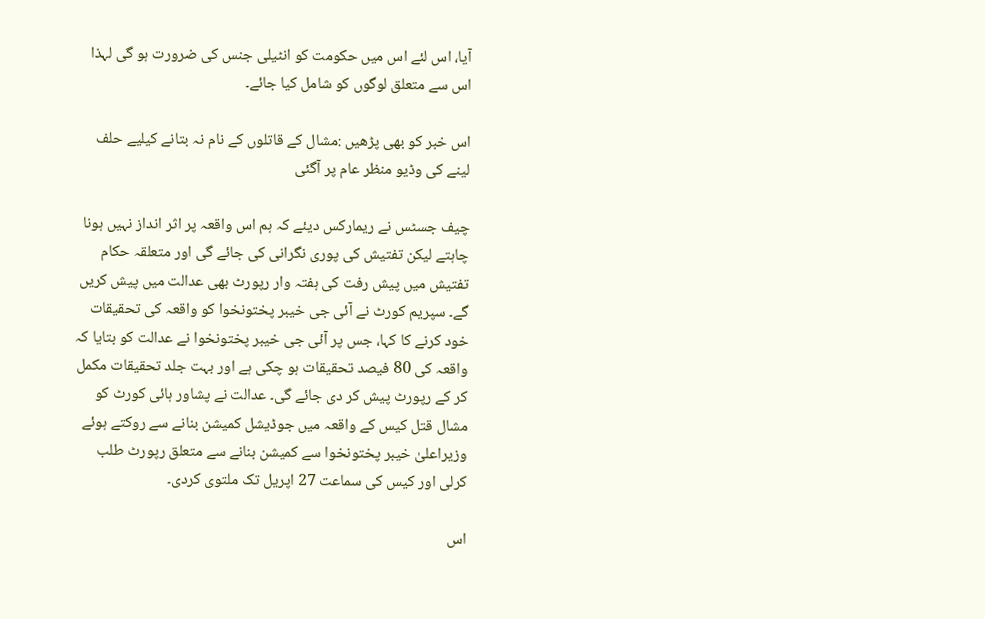آیا، اس لئے اس میں حکومت کو انٹیلی جنس کی ضرورت ہو گی لہذا اس سے متعلق لوگوں کو شامل کیا جائے۔

اس خبر کو بھی پڑھیں :مشال کے قاتلوں کے نام نہ بتانے کیلیے حلف لینے کی وڈیو منظر عام پر آگئی

چیف جسٹس نے ریمارکس دیئے کہ ہم اس واقعہ پر اثر انداز نہیں ہونا چاہتے لیکن تفتیش کی پوری نگرانی کی جائے گی اور متعلقہ حکام تفتیش میں پیش رفت کی ہفتہ وار رپورٹ بھی عدالت میں پیش کریں گے۔ سپریم کورٹ نے آئی جی خیبر پختونخوا کو واقعہ کی تحقیقات خود کرنے کا کہا، جس پر آئی جی خیبر پختونخوا نے عدالت کو بتایا کہ واقعہ کی 80 فیصد تحقیقات ہو چکی ہے اور بہت جلد تحقیقات مکمل کر کے رپورٹ پیش کر دی جائے گی۔ عدالت نے پشاور ہائی کورٹ کو مشال قتل کیس کے واقعہ میں جوڈیشل کمیشن بنانے سے روکتے ہوئے وزیراعلیٰ خیبر پختونخوا سے کمیشن بنانے سے متعلق رپورٹ طلب کرلی اور کیس کی سماعت 27 اپریل تک ملتوی کردی۔

اس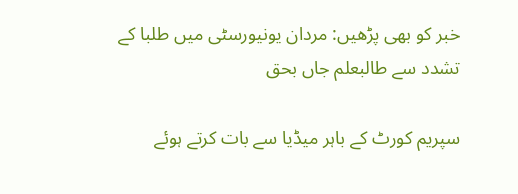خبر کو بھی پڑھیں: مردان یونیورسٹی میں طلبا کے تشدد سے طالبعلم جاں بحق

سپریم کورٹ کے باہر میڈیا سے بات کرتے ہوئے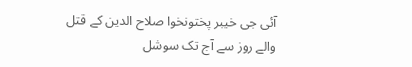آئی جی خیبر پختونخوا صلاح الدین کے قتل والے روز سے آج تک سوشل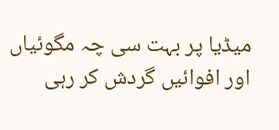میڈیا پر بہت سی چہ مگوئیاں اور افوائیں گردش کر رہی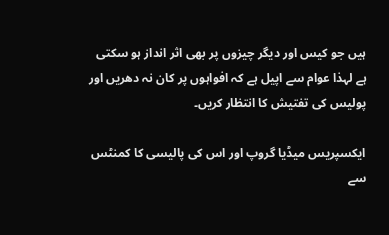ہیں جو کیس اور دیگر چیزوں پر بھی اثر انداز ہو سکتی ہے لہذا عوام سے اپیل ہے کہ افواہوں پر کان نہ دھریں اور پولیس کی تفتیش کا انتظار کریں۔

ایکسپریس میڈیا گروپ اور اس کی پالیسی کا کمنٹس سے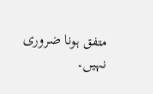متفق ہونا ضروری نہیں۔